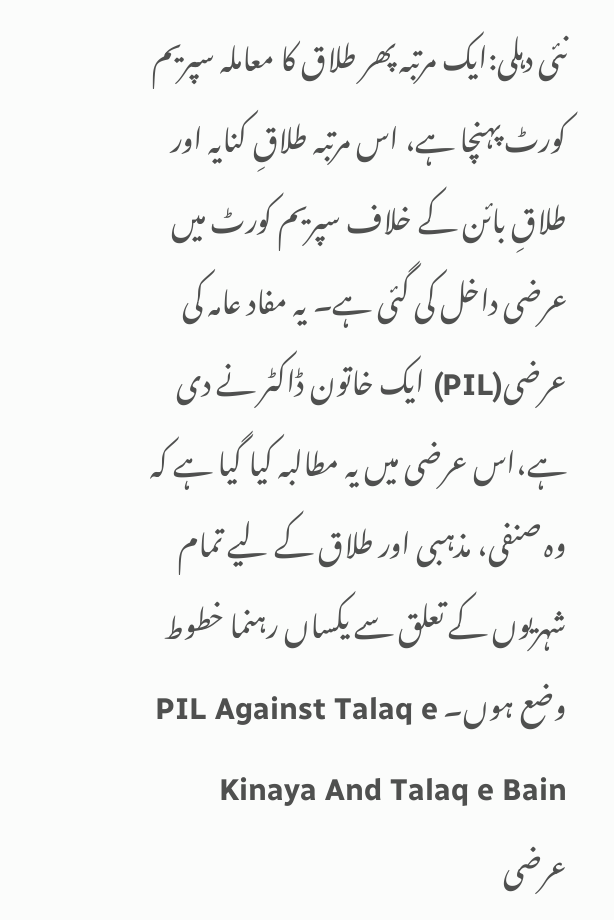نئی دہلی:ایک مرتبہ پھر طلاق کا معاملہ سپریم کورٹ پہنچا ہے، اس مرتبہ طلاقِ کنایہ اور طلاقِ بائن کے خلاف سپریم کورٹ میں عرضی داخل کی گئی ہے۔ یہ مفاد عامہ کی عرضی(PIL) ایک خاتون ڈاکٹر نے دی ہے،اس عرضی میں یہ مطالبہ کیا گیا ہے کہ وہ صنفی، مذہبی اور طلاق کے لیے تمام شہریوں کے تعلق سے یکساں رہنما خطوط وضع ہوں۔ PIL Against Talaq e Kinaya And Talaq e Bain
عرضی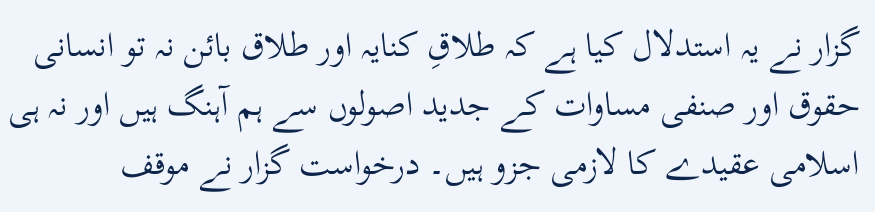گزار نے یہ استدلال کیا ہے کہ طلاقِ کنایہ اور طلاق بائن نہ تو انسانی حقوق اور صنفی مساوات کے جدید اصولوں سے ہم آہنگ ہیں اور نہ ہی اسلامی عقیدے کا لازمی جزو ہیں۔ درخواست گزار نے موقف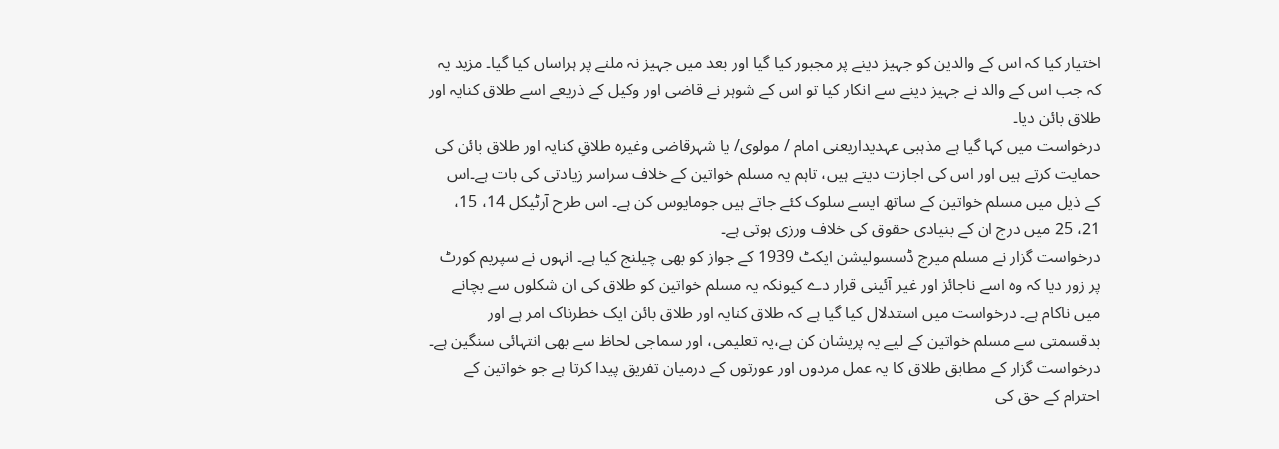اختیار کیا کہ اس کے والدین کو جہیز دینے پر مجبور کیا گیا اور بعد میں جہیز نہ ملنے پر ہراساں کیا گیا۔ مزید یہ کہ جب اس کے والد نے جہیز دینے سے انکار کیا تو اس کے شوہر نے قاضی اور وکیل کے ذریعے اسے طلاق کنایہ اور طلاق بائن دیا۔
درخواست میں کہا گیا ہے مذہبی عہدیداریعنی امام / مولوی/ یا شہرقاضی وغیرہ طلاقِ کنایہ اور طلاق بائن کی حمایت کرتے ہیں اور اس کی اجازت دیتے ہیں، تاہم یہ مسلم خواتین کے خلاف سراسر زیادتی کی بات ہے۔اس کے ذیل میں مسلم خواتین کے ساتھ ایسے سلوک کئے جاتے ہیں جومایوس کن ہے۔ اس طرح آرٹیکل 14، 15، 21، 25 میں درج ان کے بنیادی حقوق کی خلاف ورزی ہوتی ہے۔
درخواست گزار نے مسلم میرج ڈسسولیشن ایکٹ 1939 کے جواز کو بھی چیلنج کیا ہے۔ انہوں نے سپریم کورٹ پر زور دیا کہ وہ اسے ناجائز اور غیر آئینی قرار دے کیونکہ یہ مسلم خواتین کو طلاق کی ان شکلوں سے بچانے میں ناکام ہے۔ درخواست میں استدلال کیا گیا ہے کہ طلاق کنایہ اور طلاق بائن ایک خطرناک امر ہے اور بدقسمتی سے مسلم خواتین کے لیے یہ پریشان کن ہے،یہ تعلیمی، اور سماجی لحاظ سے بھی انتہائی سنگین ہے۔
درخواست گزار کے مطابق طلاق کا یہ عمل مردوں اور عورتوں کے درمیان تفریق پیدا کرتا ہے جو خواتین کے احترام کے حق کی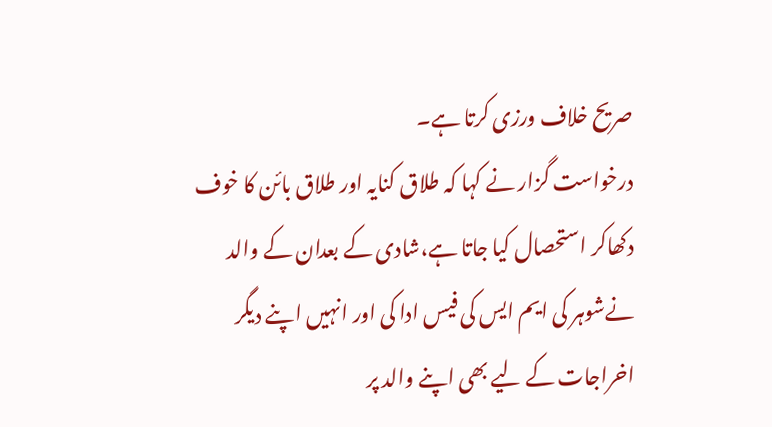صریح خلاف ورزی کرتا ہے۔
درخواست گزار نے کہا کہ طلاق کنایہ اور طلاق بائن کا خوف دکھاکر استحصال کیا جاتا ہے،شادی کے بعدان کے والد نےشوہر کی ایم ایس کی فیس ادا کی اور انہیں اپنے دیگر اخراجات کے لیے بھی اپنے والد پر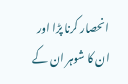انحصار کرنا پڑا اور ان کا شوہر ان کے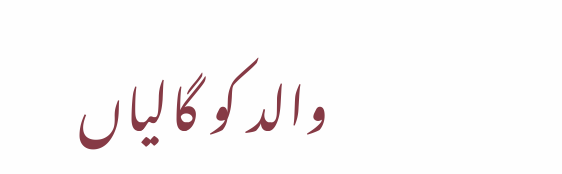والد کو گالیاں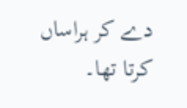دے کر ہراساں کرتا تھا۔